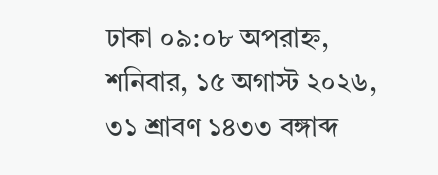ঢাকা ০৯:০৮ অপরাহ্ন, শনিবার, ১৫ অগাস্ট ২০২৬, ৩১ শ্রাবণ ১৪৩৩ বঙ্গাব্দ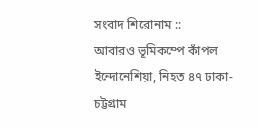সংবাদ শিরোনাম ::
আবারও ভূমিকম্পে কাঁপল ইন্দোনেশিয়া, নিহত ৪৭ ঢাকা-চট্টগ্রাম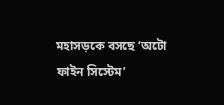মহাসড়কে বসছে ‘অটো ফাইন সিস্টেম’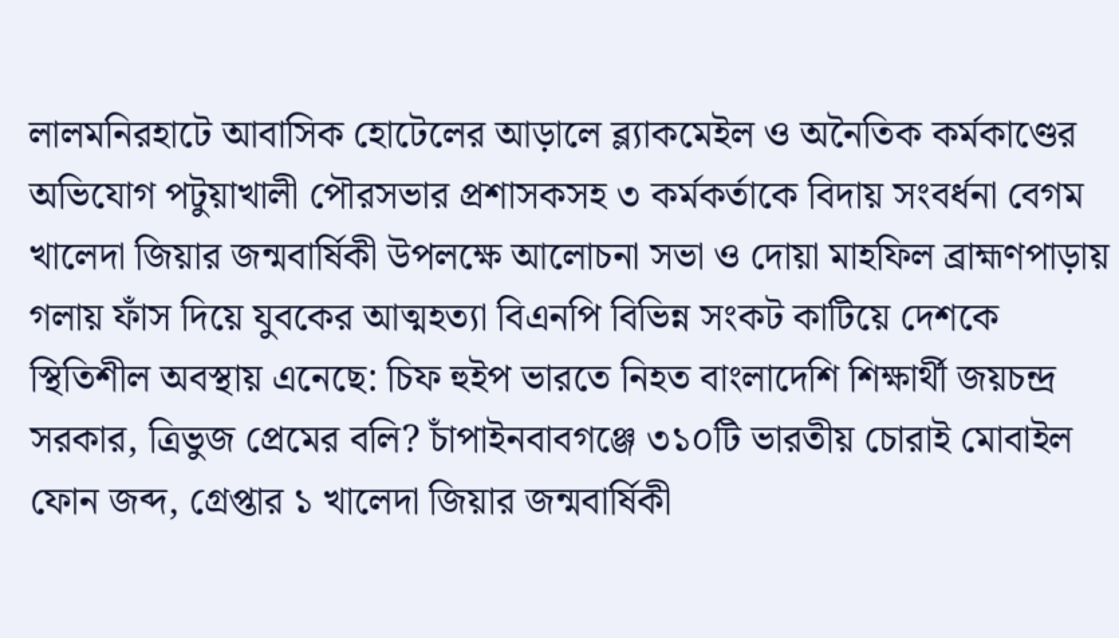লালমনিরহাটে আবাসিক হোটেলের আড়ালে ব্ল্যাকমেইল ও অনৈতিক কর্মকাণ্ডের অভিযোগ পটুয়াখালী পৌরসভার প্রশাসকসহ ৩ কর্মকর্তাকে বিদায় সংবর্ধনা বেগম খালেদা জিয়ার জন্মবার্ষিকী উপলক্ষে আলোচনা সভা ও দোয়া মাহফিল ব্রাহ্মণপাড়ায় গলায় ফাঁস দিয়ে যুবকের আত্মহত্যা বিএনপি বিভিন্ন সংকট কাটিয়ে দেশকে স্থিতিশীল অবস্থায় এনেছে: চিফ হুইপ ভারতে নিহত বাংলাদেশি শিক্ষার্থী জয়চন্দ্র সরকার, ত্রিভুজ প্রেমের বলি? চাঁপাইনবাবগঞ্জে ৩১০টি ভারতীয় চোরাই মোবাইল ফোন জব্দ, গ্রেপ্তার ১ খালেদা জিয়ার জন্মবার্ষিকী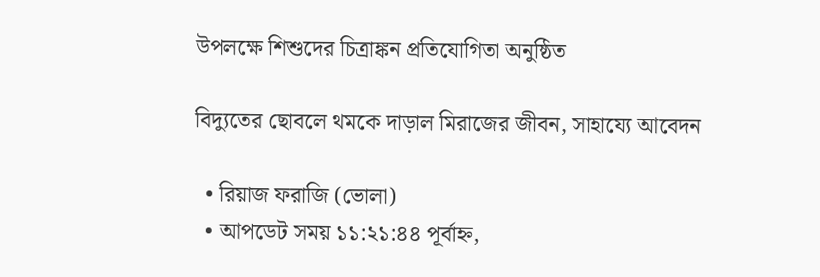উপলক্ষে শিশুদের চিত্রাঙ্কন প্রতিযোগিতা অনুষ্ঠিত

বিদ্যুতের ছোবলে থমকে দাড়াল মিরাজের জীবন, সাহায্যে আবেদন

  • রিয়াজ ফরাজি (ভোলা)
  • আপডেট সময় ১১:২১:৪৪ পূর্বাহ্ন,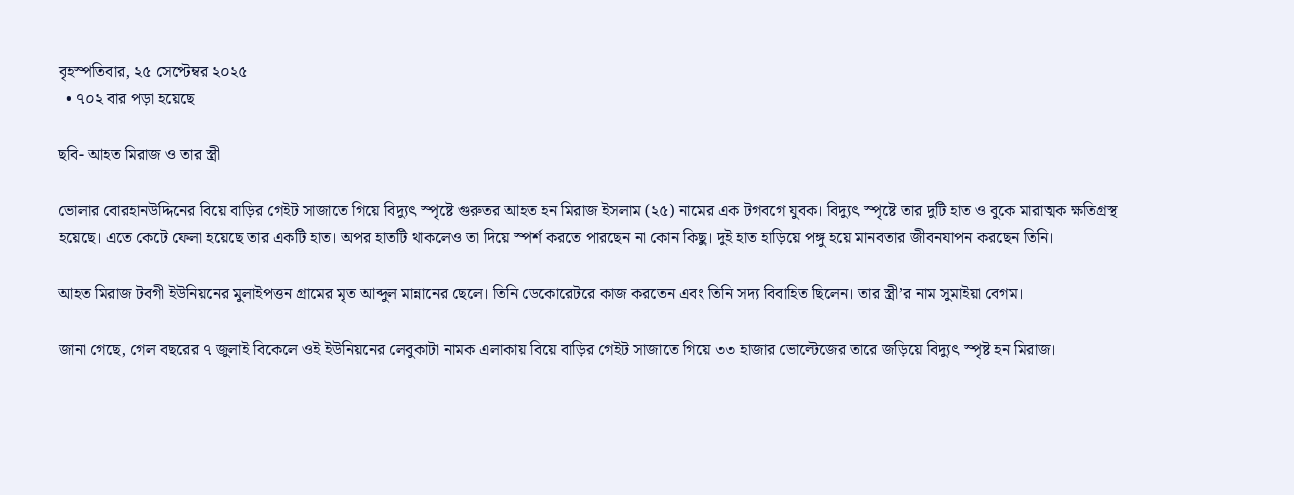বৃহস্পতিবার, ২৫ সেপ্টেম্বর ২০২৫
  • ৭০২ বার পড়া হয়েছে

ছবি- আহত মিরাজ ও তার স্ত্রী

ভোলার বোরহানউদ্দিনের বিয়ে বাড়ির গেইট সাজাতে গিয়ে বিদ্যুৎ স্পৃষ্টে গুরুতর আহত হন মিরাজ ইসলাম (২৫) নামের এক টগবগে যুবক। বিদ্যুৎ স্পৃষ্টে তার দুটি হাত ও বুকে মারাত্মক ক্ষতিগ্রস্থ হয়েছে। এতে কেটে ফেলা হয়েছে তার একটি হাত। অপর হাতটি থাকলেও তা দিয়ে স্পর্শ করতে পারছেন না কোন কিছু। দুই হাত হাড়িয়ে পঙ্গু হয়ে মানবতার জীবনযাপন করছেন তিনি।

আহত মিরাজ টবগী ইউনিয়নের মুলাইপত্তন গ্রামের মৃত আব্দুল মান্নানের ছেলে। তিনি ডেকোরেটরে কাজ করতেন এবং তিনি সদ্য বিবাহিত ছিলেন। তার স্ত্রী’র নাম সুমাইয়া বেগম।

জানা গেছে, গেল বছরের ৭ জুলাই বিকেলে ওই ইউনিয়নের লেবুকাটা নামক এলাকায় বিয়ে বাড়ির গেইট সাজাতে গিয়ে ৩৩ হাজার ভোল্টেজের তারে জড়িয়ে বিদ্যুৎ স্পৃষ্ট হন মিরাজ।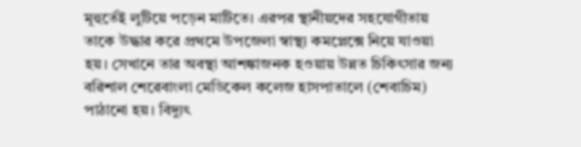মূহুর্তেই লুটিয়ে পড়েন মাটিতে। এরপর স্থানীয়দের সহযোগীতায় তাকে উদ্ধার করে প্রথমে উপজেলা স্বাস্থ্য কমপ্লেক্সে নিয়ে যাওয়া হয়। সেখানে তার অবস্থা আশঙ্কাজনক হওয়ায় উন্নত চিকিৎসার জন্য বরিশাল শেরেবাংলা মেডিকেল কলেজ হাসপাতালে (শেবাচিম) পাঠানো হয়। বিদ্যুৎ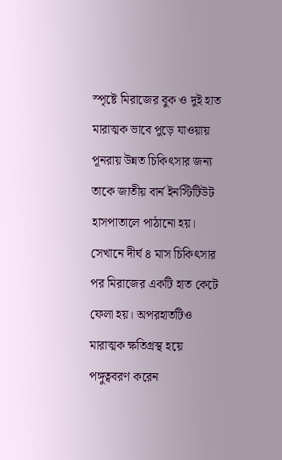স্পৃষ্টে মিরাজের বুক ও দুই হাত মারাত্মক ভাবে পুড়ে যাওয়ায় পূনরায় উন্নত চিকিৎসার জন্য তাকে জাতীয় বার্ন ইনস্টিটিউট হাসপাতালে পাঠানো হয়। সেখানে দীর্ঘ ৪ মাস চিকিৎসার পর মিরাজের একটি হাত কেটে ফেলা হয়। অপরহাতটিও মারাত্মক ক্ষতিগ্রস্থ হয়ে পঙ্গুত্ববরণ করেন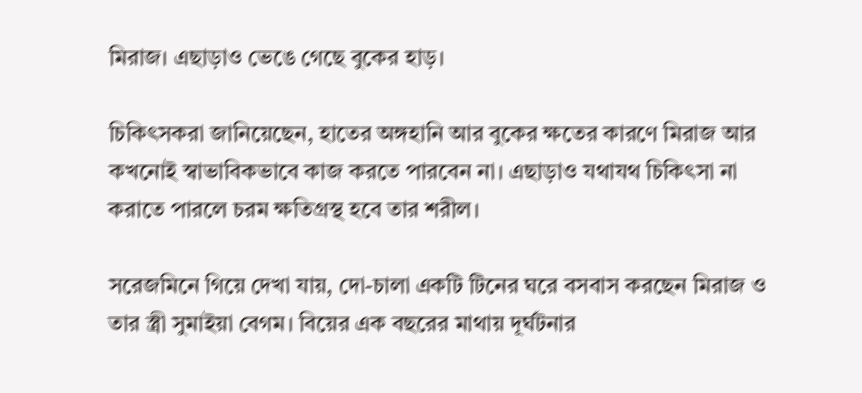মিরাজ। এছাড়াও ভেঙে গেছে বুকের হাড়।

চিকিৎসকরা জানিয়েছেন, হাতের অঙ্গহানি আর বুকের ক্ষতের কারণে মিরাজ আর কখনোই স্বাভাবিকভাবে কাজ করতে পারবেন না। এছাড়াও যথাযথ চিকিৎসা না করাতে পারলে চরম ক্ষতিগ্রস্থ হবে তার শরীল।

সরেজমিনে গিয়ে দেখা যায়, দো-চালা একটি টিনের ঘরে বসবাস করছেন মিরাজ ও তার স্ত্রী সুমাইয়া বেগম। বিয়ের এক বছরের মাথায় দূর্ঘটনার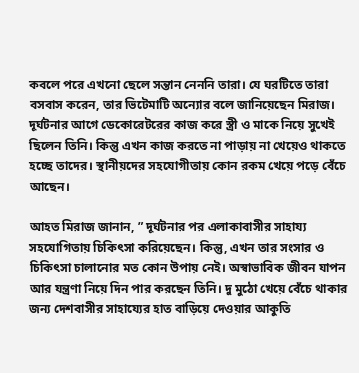কবলে পরে এখনো ছেলে সন্তান নেননি তারা। যে ঘরটিতে তারা বসবাস করেন, তার ভিটেমাটি অন্যোর বলে জানিয়েছেন মিরাজ। দূর্ঘটনার আগে ডেকোরেটরের কাজ করে স্ত্রী ও মাকে নিয়ে সুখেই ছিলেন তিনি। কিন্তু এখন কাজ করতে না পাড়ায় না খেয়েও থাকতে হচ্ছে তাদের। স্থানীয়দের সহযোগীতায় কোন রকম খেয়ে পড়ে বেঁচে আছেন।

আহত মিরাজ জানান, ” দূর্ঘটনার পর এলাকাবাসীর সাহায্য সহযোগিতায় চিকিৎসা করিয়েছেন। কিন্তু, এখন তার সংসার ও চিকিৎসা চালানোর মত কোন উপায় নেই। অস্বাভাবিক জীবন যাপন আর যন্ত্রণা নিয়ে দিন পার করছেন তিনি। দু মুঠো খেয়ে বেঁচে থাকার জন্য দেশবাসীর সাহায্যের হাত বাড়িয়ে দেওয়ার আকুতি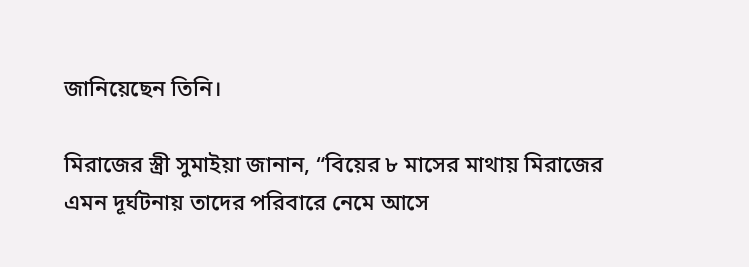জানিয়েছেন তিনি।

মিরাজের স্ত্রী সুমাইয়া জানান, “বিয়ের ৮ মাসের মাথায় মিরাজের এমন দূর্ঘটনায় তাদের পরিবারে নেমে আসে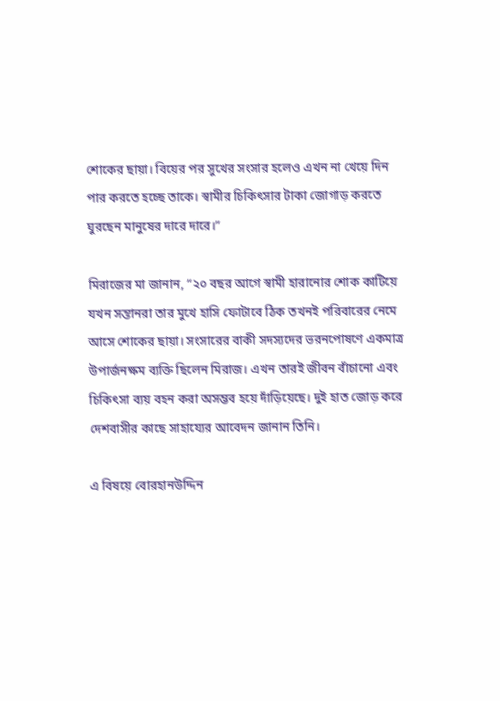শোকের ছায়া। বিয়ের পর সুখের সংসার হলেও এখন না খেয়ে দিন পার করতে হচ্ছে তাকে। স্বামীর চিকিৎসার টাকা জোগাড় করতে ঘুরছেন মানুষের দারে দারে।”

মিরাজের মা জানান, “২০ বছর আগে স্বামী হারানোর শোক কাটিয়ে যখন সন্তানরা তার মুখে হাসি ফোটাবে ঠিক তখনই পরিবারের নেমে আসে শোকের ছায়া। সংসারের বাকী সদস্যদের ভরনপোষণে একমাত্র উপার্জনক্ষম ব্যক্তি ছিলেন মিরাজ। এখন তারই জীবন বাঁচানো এবং চিকিৎসা ব্যয় বহন করা অসম্ভব হয়ে দাঁড়িয়েছে। দুই হাত জোড় করে দেশবাসীর কাছে সাহায্যের আবেদন জানান তিনি।

এ বিষয়ে বোরহানউদ্দিন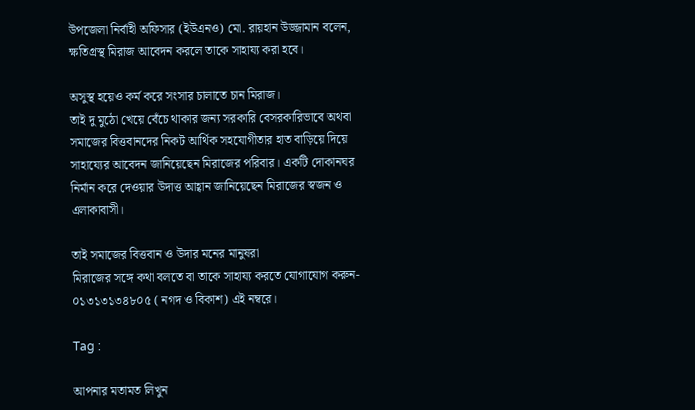উপজেলা নির্বাহী অফিসার (ইউএনও) মো. রায়হান উজ্জামান বলেন, ক্ষতিগ্রস্থ মিরাজ আবেদন করলে তাকে সাহায্য করা হবে।

অসুস্থ হয়েও কর্ম করে সংসার চালাতে চান মিরাজ।
তাই দু মুঠো খেয়ে বেঁচে থাকার জন্য সরকারি বেসরকারিভাবে অথবা সমাজের বিত্তবানদের নিকট আর্থিক সহযোগীতার হাত বাড়িয়ে দিয়ে সাহায্যের আবেদন জানিয়েছেন মিরাজের পরিবার। একটি দোকানঘর নির্মান করে দেওয়ার উদাত্ত আহ্বান জানিয়েছেন মিরাজের স্বজন ও এলাকাবাসী।

তাই সমাজের বিত্তবান ও উদার মনের মানুষরা
মিরাজের সঙ্গে কথা বলতে বা তাকে সাহায্য করতে যোগাযোগ করুন- ০১৩১৩১৩৪৮০৫ ( নগদ ও বিকাশ) এই নম্বরে।

Tag :

আপনার মতামত লিখুন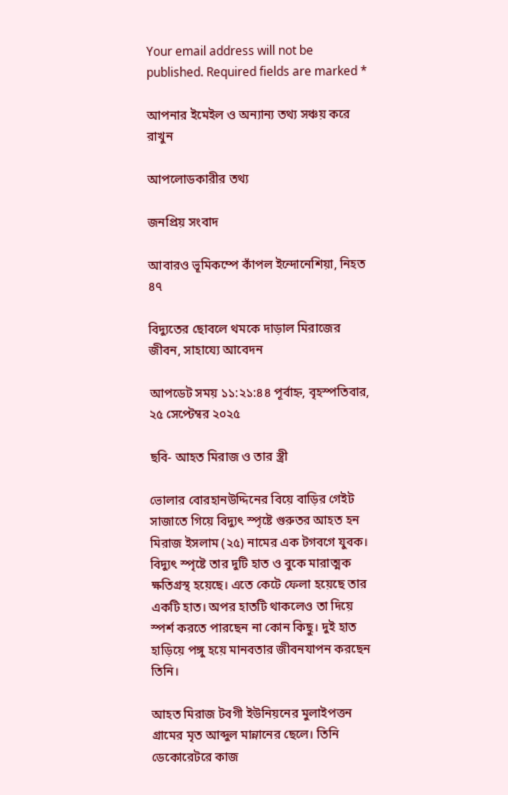Your email address will not be published. Required fields are marked *

আপনার ইমেইল ও অন্যান্য তথ্য সঞ্চয় করে রাখুন

আপলোডকারীর তথ্য

জনপ্রিয় সংবাদ

আবারও ভূমিকম্পে কাঁপল ইন্দোনেশিয়া, নিহত ৪৭

বিদ্যুতের ছোবলে থমকে দাড়াল মিরাজের জীবন, সাহায্যে আবেদন

আপডেট সময় ১১:২১:৪৪ পূর্বাহ্ন, বৃহস্পতিবার, ২৫ সেপ্টেম্বর ২০২৫

ছবি- আহত মিরাজ ও তার স্ত্রী

ভোলার বোরহানউদ্দিনের বিয়ে বাড়ির গেইট সাজাতে গিয়ে বিদ্যুৎ স্পৃষ্টে গুরুতর আহত হন মিরাজ ইসলাম (২৫) নামের এক টগবগে যুবক। বিদ্যুৎ স্পৃষ্টে তার দুটি হাত ও বুকে মারাত্মক ক্ষতিগ্রস্থ হয়েছে। এতে কেটে ফেলা হয়েছে তার একটি হাত। অপর হাতটি থাকলেও তা দিয়ে স্পর্শ করতে পারছেন না কোন কিছু। দুই হাত হাড়িয়ে পঙ্গু হয়ে মানবতার জীবনযাপন করছেন তিনি।

আহত মিরাজ টবগী ইউনিয়নের মুলাইপত্তন গ্রামের মৃত আব্দুল মান্নানের ছেলে। তিনি ডেকোরেটরে কাজ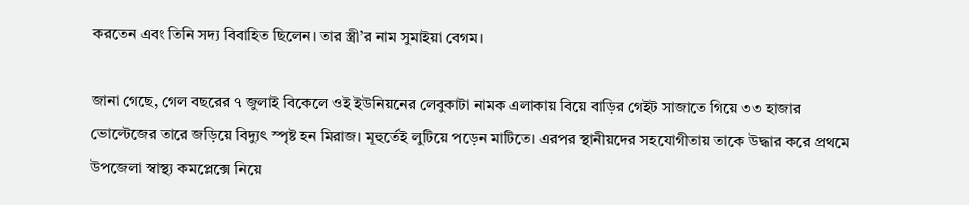করতেন এবং তিনি সদ্য বিবাহিত ছিলেন। তার স্ত্রী’র নাম সুমাইয়া বেগম।

জানা গেছে, গেল বছরের ৭ জুলাই বিকেলে ওই ইউনিয়নের লেবুকাটা নামক এলাকায় বিয়ে বাড়ির গেইট সাজাতে গিয়ে ৩৩ হাজার ভোল্টেজের তারে জড়িয়ে বিদ্যুৎ স্পৃষ্ট হন মিরাজ। মূহুর্তেই লুটিয়ে পড়েন মাটিতে। এরপর স্থানীয়দের সহযোগীতায় তাকে উদ্ধার করে প্রথমে উপজেলা স্বাস্থ্য কমপ্লেক্সে নিয়ে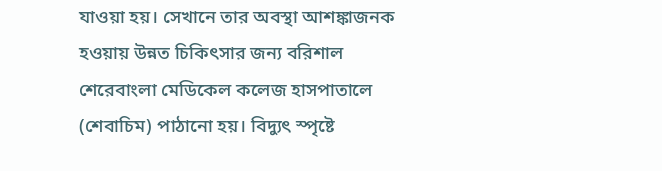যাওয়া হয়। সেখানে তার অবস্থা আশঙ্কাজনক হওয়ায় উন্নত চিকিৎসার জন্য বরিশাল শেরেবাংলা মেডিকেল কলেজ হাসপাতালে (শেবাচিম) পাঠানো হয়। বিদ্যুৎ স্পৃষ্টে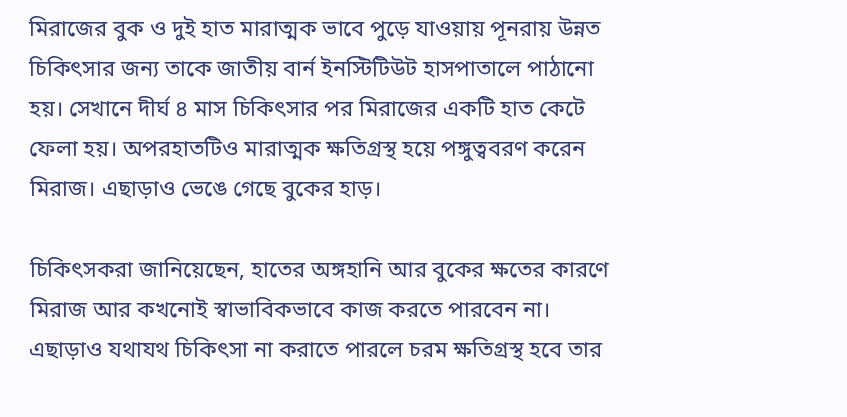মিরাজের বুক ও দুই হাত মারাত্মক ভাবে পুড়ে যাওয়ায় পূনরায় উন্নত চিকিৎসার জন্য তাকে জাতীয় বার্ন ইনস্টিটিউট হাসপাতালে পাঠানো হয়। সেখানে দীর্ঘ ৪ মাস চিকিৎসার পর মিরাজের একটি হাত কেটে ফেলা হয়। অপরহাতটিও মারাত্মক ক্ষতিগ্রস্থ হয়ে পঙ্গুত্ববরণ করেন মিরাজ। এছাড়াও ভেঙে গেছে বুকের হাড়।

চিকিৎসকরা জানিয়েছেন, হাতের অঙ্গহানি আর বুকের ক্ষতের কারণে মিরাজ আর কখনোই স্বাভাবিকভাবে কাজ করতে পারবেন না। এছাড়াও যথাযথ চিকিৎসা না করাতে পারলে চরম ক্ষতিগ্রস্থ হবে তার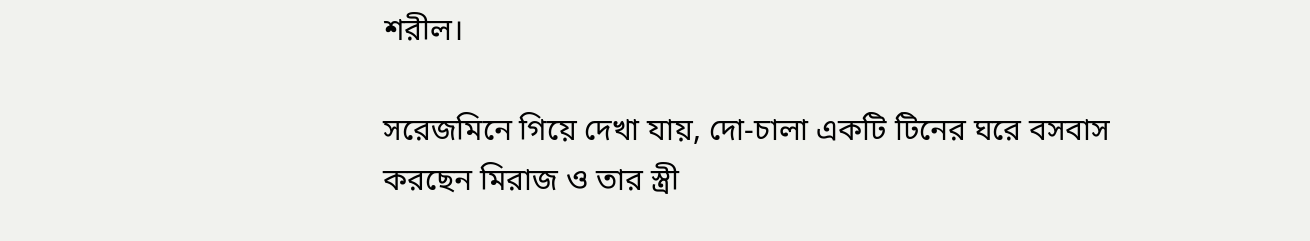শরীল।

সরেজমিনে গিয়ে দেখা যায়, দো-চালা একটি টিনের ঘরে বসবাস করছেন মিরাজ ও তার স্ত্রী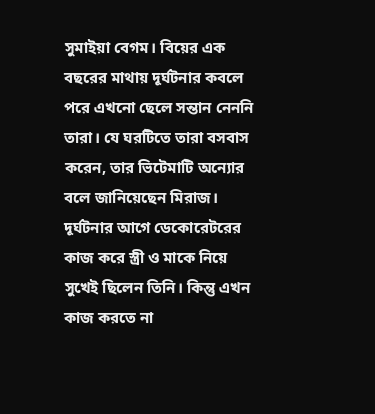সুমাইয়া বেগম। বিয়ের এক বছরের মাথায় দূর্ঘটনার কবলে পরে এখনো ছেলে সন্তান নেননি তারা। যে ঘরটিতে তারা বসবাস করেন, তার ভিটেমাটি অন্যোর বলে জানিয়েছেন মিরাজ। দূর্ঘটনার আগে ডেকোরেটরের কাজ করে স্ত্রী ও মাকে নিয়ে সুখেই ছিলেন তিনি। কিন্তু এখন কাজ করতে না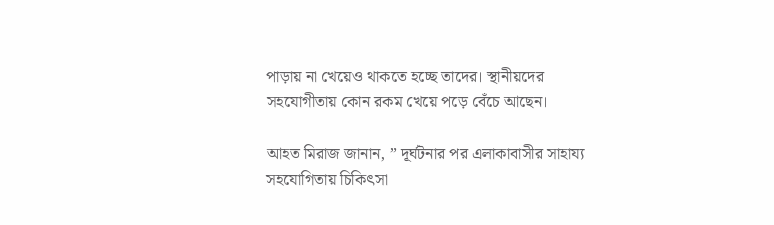পাড়ায় না খেয়েও থাকতে হচ্ছে তাদের। স্থানীয়দের সহযোগীতায় কোন রকম খেয়ে পড়ে বেঁচে আছেন।

আহত মিরাজ জানান, ” দূর্ঘটনার পর এলাকাবাসীর সাহায্য সহযোগিতায় চিকিৎসা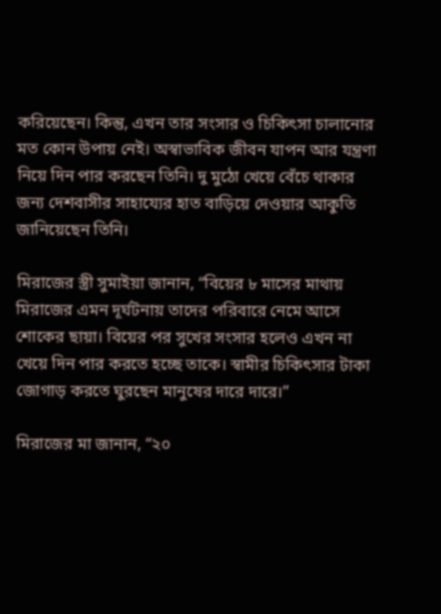করিয়েছেন। কিন্তু, এখন তার সংসার ও চিকিৎসা চালানোর মত কোন উপায় নেই। অস্বাভাবিক জীবন যাপন আর যন্ত্রণা নিয়ে দিন পার করছেন তিনি। দু মুঠো খেয়ে বেঁচে থাকার জন্য দেশবাসীর সাহায্যের হাত বাড়িয়ে দেওয়ার আকুতি জানিয়েছেন তিনি।

মিরাজের স্ত্রী সুমাইয়া জানান, “বিয়ের ৮ মাসের মাথায় মিরাজের এমন দূর্ঘটনায় তাদের পরিবারে নেমে আসে শোকের ছায়া। বিয়ের পর সুখের সংসার হলেও এখন না খেয়ে দিন পার করতে হচ্ছে তাকে। স্বামীর চিকিৎসার টাকা জোগাড় করতে ঘুরছেন মানুষের দারে দারে।”

মিরাজের মা জানান, “২০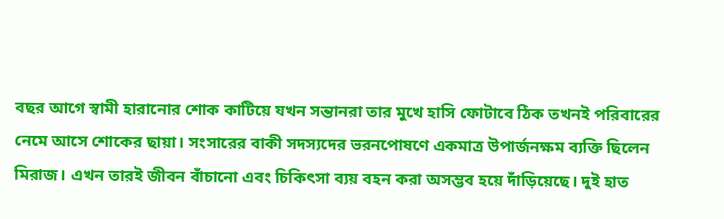বছর আগে স্বামী হারানোর শোক কাটিয়ে যখন সন্তানরা তার মুখে হাসি ফোটাবে ঠিক তখনই পরিবারের নেমে আসে শোকের ছায়া। সংসারের বাকী সদস্যদের ভরনপোষণে একমাত্র উপার্জনক্ষম ব্যক্তি ছিলেন মিরাজ। এখন তারই জীবন বাঁচানো এবং চিকিৎসা ব্যয় বহন করা অসম্ভব হয়ে দাঁড়িয়েছে। দুই হাত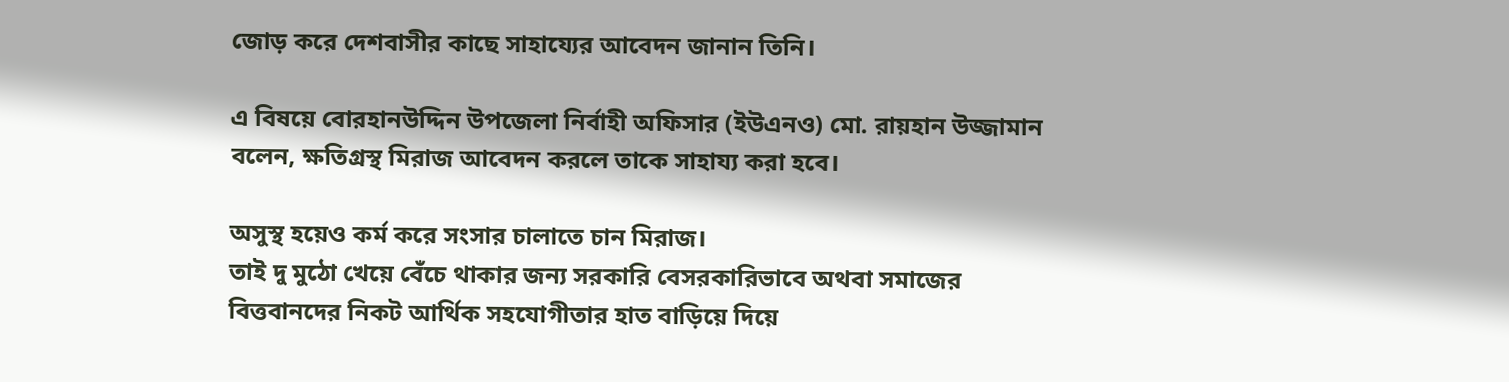জোড় করে দেশবাসীর কাছে সাহায্যের আবেদন জানান তিনি।

এ বিষয়ে বোরহানউদ্দিন উপজেলা নির্বাহী অফিসার (ইউএনও) মো. রায়হান উজ্জামান বলেন, ক্ষতিগ্রস্থ মিরাজ আবেদন করলে তাকে সাহায্য করা হবে।

অসুস্থ হয়েও কর্ম করে সংসার চালাতে চান মিরাজ।
তাই দু মুঠো খেয়ে বেঁচে থাকার জন্য সরকারি বেসরকারিভাবে অথবা সমাজের বিত্তবানদের নিকট আর্থিক সহযোগীতার হাত বাড়িয়ে দিয়ে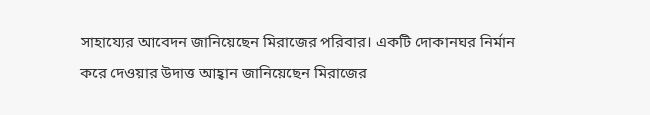সাহায্যের আবেদন জানিয়েছেন মিরাজের পরিবার। একটি দোকানঘর নির্মান করে দেওয়ার উদাত্ত আহ্বান জানিয়েছেন মিরাজের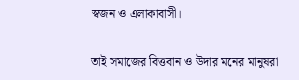স্বজন ও এলাকাবাসী।

তাই সমাজের বিত্তবান ও উদার মনের মানুষরা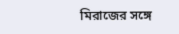মিরাজের সঙ্গে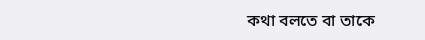কথা বলতে বা তাকে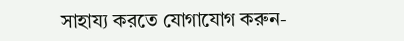সাহায্য করতে যোগাযোগ করুন-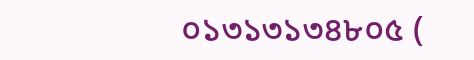০১৩১৩১৩৪৮০৫ (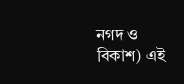নগদ ও বিকাশ) এই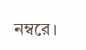নম্বরে।